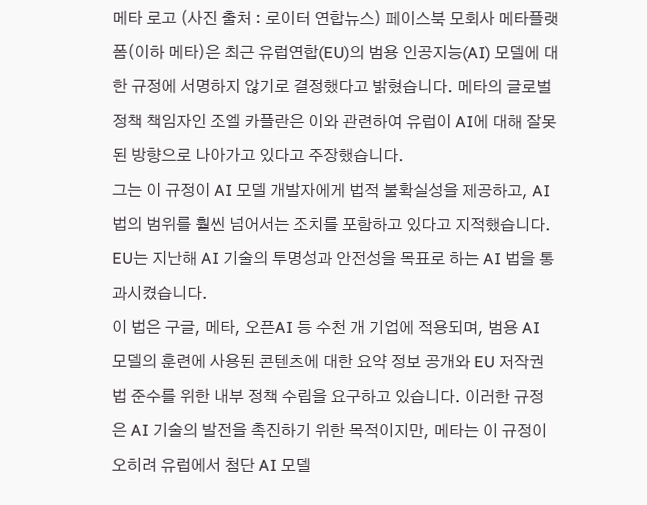메타 로고 (사진 출처 : 로이터 연합뉴스) 페이스북 모회사 메타플랫폼(이하 메타)은 최근 유럽연합(EU)의 범용 인공지능(AI) 모델에 대한 규정에 서명하지 않기로 결정했다고 밝혔습니다. 메타의 글로벌 정책 책임자인 조엘 카플란은 이와 관련하여 유럽이 AI에 대해 잘못된 방향으로 나아가고 있다고 주장했습니다.
그는 이 규정이 AI 모델 개발자에게 법적 불확실성을 제공하고, AI 법의 범위를 훨씬 넘어서는 조치를 포함하고 있다고 지적했습니다. EU는 지난해 AI 기술의 투명성과 안전성을 목표로 하는 AI 법을 통과시켰습니다.
이 법은 구글, 메타, 오픈AI 등 수천 개 기업에 적용되며, 범용 AI 모델의 훈련에 사용된 콘텐츠에 대한 요약 정보 공개와 EU 저작권법 준수를 위한 내부 정책 수립을 요구하고 있습니다. 이러한 규정은 AI 기술의 발전을 촉진하기 위한 목적이지만, 메타는 이 규정이 오히려 유럽에서 첨단 AI 모델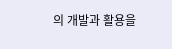의 개발과 활용을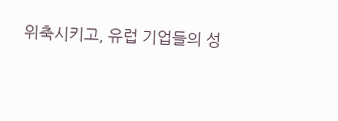위축시키고, 유럽 기업들의 성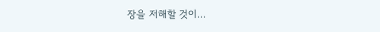장을 저해할 것이...